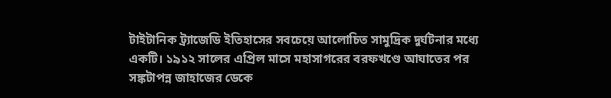টাইটানিক ট্র্যাজেডি ইতিহাসের সবচেয়ে আলোচিত সামুদ্রিক দুর্ঘটনার মধ্যে একটি। ১৯১২ সালের এপ্রিল মাসে মহাসাগরের বরফখণ্ডে আঘাতের পর সঙ্কটাপন্ন জাহাজের ডেকে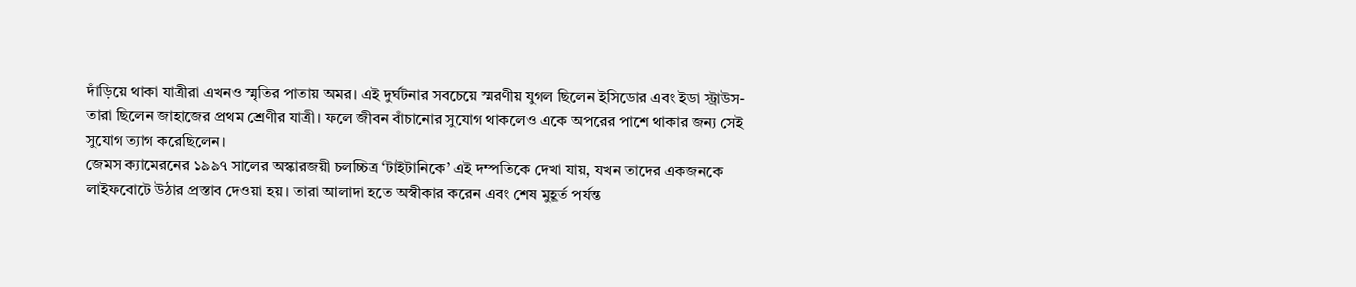দাঁড়িয়ে থাকা যাত্রীরা এখনও স্মৃতির পাতায় অমর। এই দুর্ঘটনার সবচেয়ে স্মরণীয় যুগল ছিলেন ইসিডোর এবং ইডা স্ট্রাউস- তারা ছিলেন জাহাজের প্রথম শ্রেণীর যাত্রী। ফলে জীবন বাঁচানোর সুযোগ থাকলেও একে অপরের পাশে থাকার জন্য সেই সুযোগ ত্যাগ করেছিলেন।
জেমস ক্যামেরনের ১৯৯৭ সালের অস্কারজয়ী চলচ্চিত্র ‘টাইটানিকে’ এই দম্পতিকে দেখা যায়, যখন তাদের একজনকে লাইফবোটে উঠার প্রস্তাব দেওয়া হয়। তারা আলাদা হতে অস্বীকার করেন এবং শেষ মুহূর্ত পর্যন্ত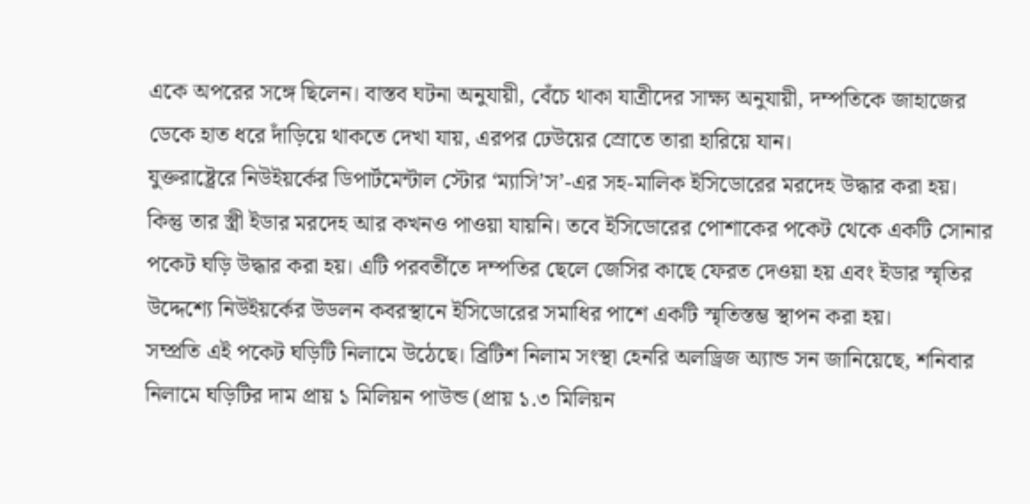একে অপরের সঙ্গে ছিলেন। বাস্তব ঘটনা অনুযায়ী, বেঁচে থাকা যাত্রীদের সাক্ষ্য অনুযায়ী, দম্পতিকে জাহাজের ডেকে হাত ধরে দাঁড়িয়ে থাকতে দেখা যায়, এরপর ঢেউয়ের স্রোতে তারা হারিয়ে যান।
যুক্তরাষ্ট্রেরে নিউইয়র্কের ডিপার্টমেন্টাল স্টোর ‘ম্যাসি’স’-এর সহ-মালিক ইসিডোরের মরদেহ উদ্ধার করা হয়। কিন্তু তার স্ত্রী ইডার মরদেহ আর কখনও পাওয়া যায়নি। তবে ইসিডোরের পোশাকের পকেট থেকে একটি সোনার পকেট ঘড়ি উদ্ধার করা হয়। এটি পরবর্তীতে দম্পতির ছেলে জেসির কাছে ফেরত দেওয়া হয় এবং ইডার স্মৃতির উদ্দেশ্যে নিউইয়র্কের উডলন কবরস্থানে ইসিডোরের সমাধির পাশে একটি স্মৃতিস্তম্ভ স্থাপন করা হয়।
সম্প্রতি এই পকেট ঘড়িটি নিলামে উঠেছে। ব্রিটিশ নিলাম সংস্থা হেনরি অলড্রিজ অ্যান্ড সন জানিয়েছে, শনিবার নিলামে ঘড়িটির দাম প্রায় ১ মিলিয়ন পাউন্ড (প্রায় ১.৩ মিলিয়ন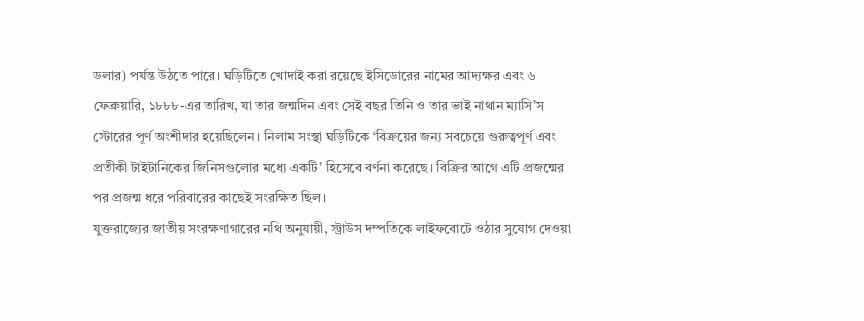ডলার) পর্যন্ত উঠতে পারে। ঘড়িটিতে খোদাই করা রয়েছে ইসিডোরের নামের আদ্যক্ষর এবং ৬ ফেব্রুয়ারি, ১৮৮৮-এর তারিখ, যা তার জন্মদিন এবং সেই বছর তিনি ও তার ভাই নাথান ম্যাসি’স স্টোরের পূর্ণ অংশীদার হয়েছিলেন। নিলাম সংস্থা ঘড়িটিকে ‘বিক্রয়ের জন্য সবচেয়ে গুরুত্বপূর্ণ এবং প্রতীকী টাইটানিকের জিনিসগুলোর মধ্যে একটি’ হিসেবে বর্ণনা করেছে। বিক্রির আগে এটি প্রজন্মের পর প্রজন্ম ধরে পরিবারের কাছেই সংরক্ষিত ছিল।
যুক্তরাজ্যের জাতীয় সংরক্ষণাগারের নথি অনুযায়ী, স্ট্রাউস দম্পতিকে লাইফবোটে ওঠার সুযোগ দেওয়া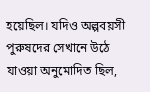হয়েছিল। যদিও অল্পবয়সী পুরুষদের সেখানে উঠে যাওয়া অনুমোদিত ছিল,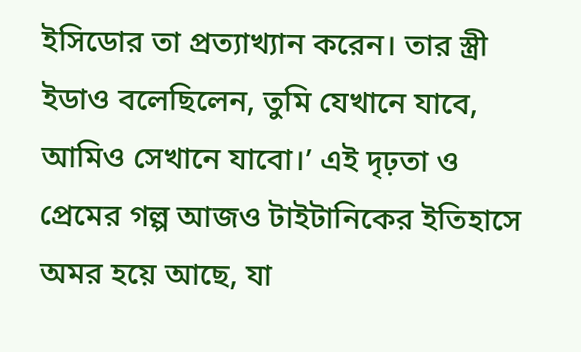ইসিডোর তা প্রত্যাখ্যান করেন। তার স্ত্রী ইডাও বলেছিলেন, তুমি যেখানে যাবে, আমিও সেখানে যাবো।’ এই দৃঢ়তা ও প্রেমের গল্প আজও টাইটানিকের ইতিহাসে অমর হয়ে আছে, যা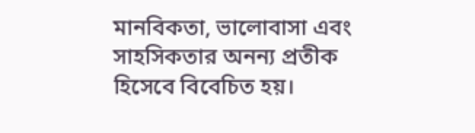মানবিকতা, ভালোবাসা এবং সাহসিকতার অনন্য প্রতীক হিসেবে বিবেচিত হয়।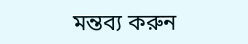মন্তব্য করুন